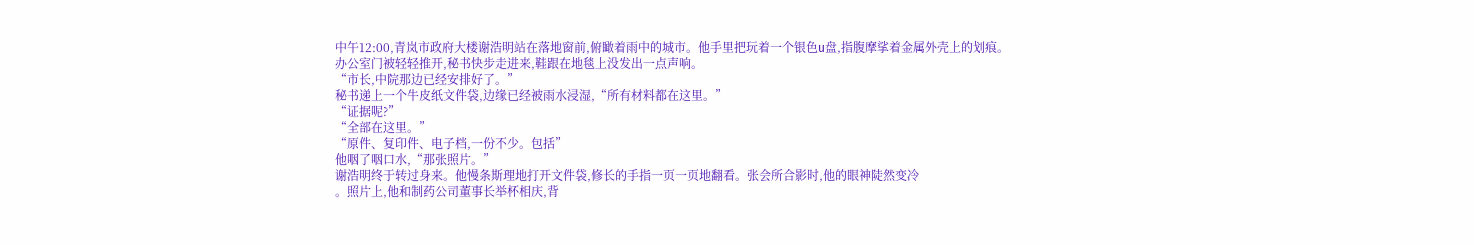中午12:00,青岚市政府大楼谢浩明站在落地窗前,俯瞰着雨中的城市。他手里把玩着一个银色u盘,指腹摩挲着金属外壳上的划痕。
办公室门被轻轻推开,秘书快步走进来,鞋跟在地毯上没发出一点声响。
“市长,中院那边已经安排好了。”
秘书递上一个牛皮纸文件袋,边缘已经被雨水浸湿,“所有材料都在这里。”
“证据呢?”
“全部在这里。”
“原件、复印件、电子档,一份不少。包括”
他咽了咽口水,“那张照片。”
谢浩明终于转过身来。他慢条斯理地打开文件袋,修长的手指一页一页地翻看。张会所合影时,他的眼神陡然变冷
。照片上,他和制药公司董事长举杯相庆,背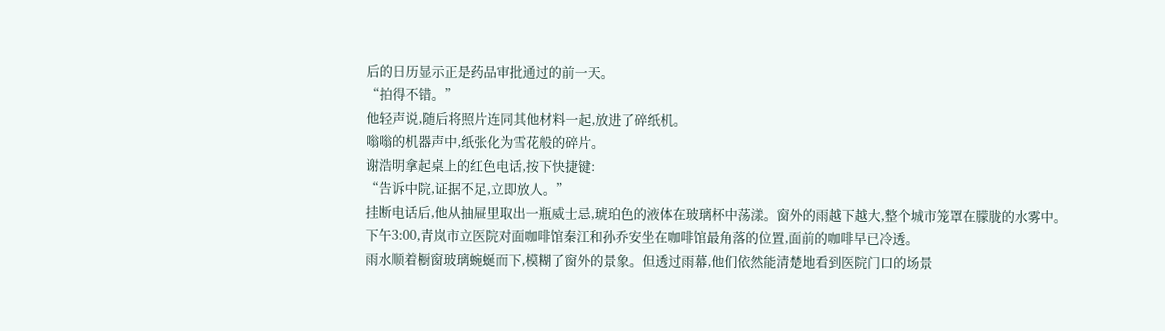后的日历显示正是药品审批通过的前一天。
“拍得不错。”
他轻声说,随后将照片连同其他材料一起,放进了碎纸机。
嗡嗡的机器声中,纸张化为雪花般的碎片。
谢浩明拿起桌上的红色电话,按下快捷键:
“告诉中院,证据不足,立即放人。”
挂断电话后,他从抽屉里取出一瓶威士忌,琥珀色的液体在玻璃杯中荡漾。窗外的雨越下越大,整个城市笼罩在朦胧的水雾中。
下午3:00,青岚市立医院对面咖啡馆秦江和孙乔安坐在咖啡馆最角落的位置,面前的咖啡早已冷透。
雨水顺着橱窗玻璃蜿蜒而下,模糊了窗外的景象。但透过雨幕,他们依然能清楚地看到医院门口的场景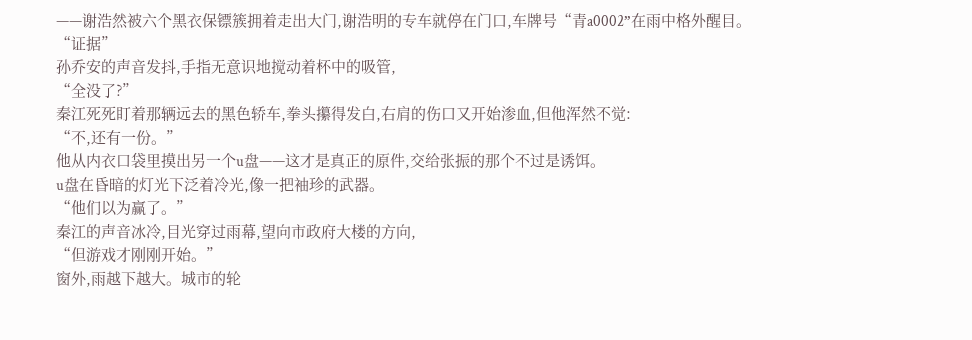——谢浩然被六个黑衣保镖簇拥着走出大门,谢浩明的专车就停在门口,车牌号“青a0002”在雨中格外醒目。
“证据”
孙乔安的声音发抖,手指无意识地搅动着杯中的吸管,
“全没了?”
秦江死死盯着那辆远去的黑色轿车,拳头攥得发白,右肩的伤口又开始渗血,但他浑然不觉:
“不,还有一份。”
他从内衣口袋里摸出另一个u盘——这才是真正的原件,交给张振的那个不过是诱饵。
u盘在昏暗的灯光下泛着冷光,像一把袖珍的武器。
“他们以为赢了。”
秦江的声音冰冷,目光穿过雨幕,望向市政府大楼的方向,
“但游戏才刚刚开始。”
窗外,雨越下越大。城市的轮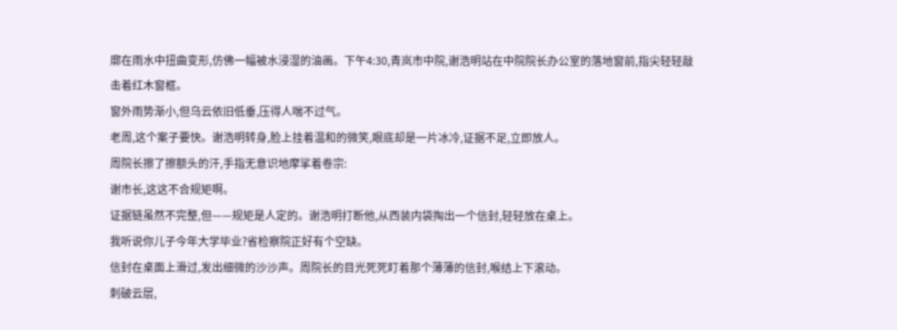廓在雨水中扭曲变形,仿佛一幅被水浸湿的油画。下午4:30,青岚市中院,谢浩明站在中院院长办公室的落地窗前,指尖轻轻敲击着红木窗框。
窗外雨势渐小,但乌云依旧低垂,压得人喘不过气。
老周,这个案子要快。谢浩明转身,脸上挂着温和的微笑,眼底却是一片冰冷,证据不足,立即放人。
周院长擦了擦额头的汗,手指无意识地摩挲着卷宗:
谢市长,这这不合规矩啊。
证据链虽然不完整,但——规矩是人定的。谢浩明打断他,从西装内袋掏出一个信封,轻轻放在桌上。
我听说你儿子今年大学毕业?省检察院正好有个空缺。
信封在桌面上滑过,发出细微的沙沙声。周院长的目光死死盯着那个薄薄的信封,喉结上下滚动。
刺破云层,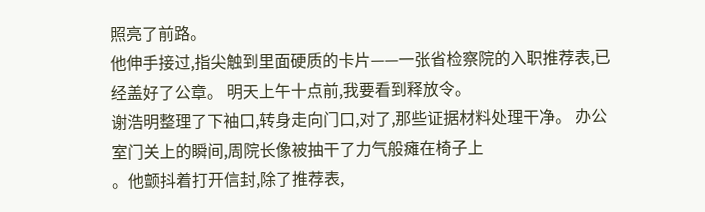照亮了前路。
他伸手接过,指尖触到里面硬质的卡片——一张省检察院的入职推荐表,已经盖好了公章。 明天上午十点前,我要看到释放令。
谢浩明整理了下袖口,转身走向门口,对了,那些证据材料处理干净。 办公室门关上的瞬间,周院长像被抽干了力气般瘫在椅子上
。他颤抖着打开信封,除了推荐表,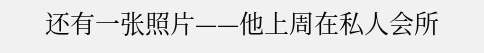还有一张照片——他上周在私人会所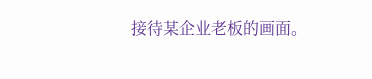接待某企业老板的画面。